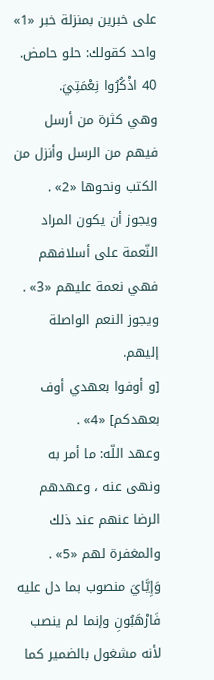على خبرين بمنزلة خبر «1» واحد كقولك: حلو حامض.
40 اذْكُرُوا نِعْمَتِيَ.
وهي كثرة من أرسل فيهم من الرسل وأنزل من الكتب ونحوها «2» .
ويجوز أن يكون المراد النّعمة على أسلافهم فهي نعمة عليهم «3» .
ويجوز النعم الواصلة إليهم.
[و أوفوا بعهدي أوف بعهدكم] «4» .
وعهد اللّه: ما أمر به ونهى عنه ، وعهدهم الرضا عنهم عند ذلك والمغفرة لهم «5» .
وَإِيَّايَ منصوب بما دل عليه فَارْهَبُونِ وإنما لم ينصب لأنه مشغول بالضمير كما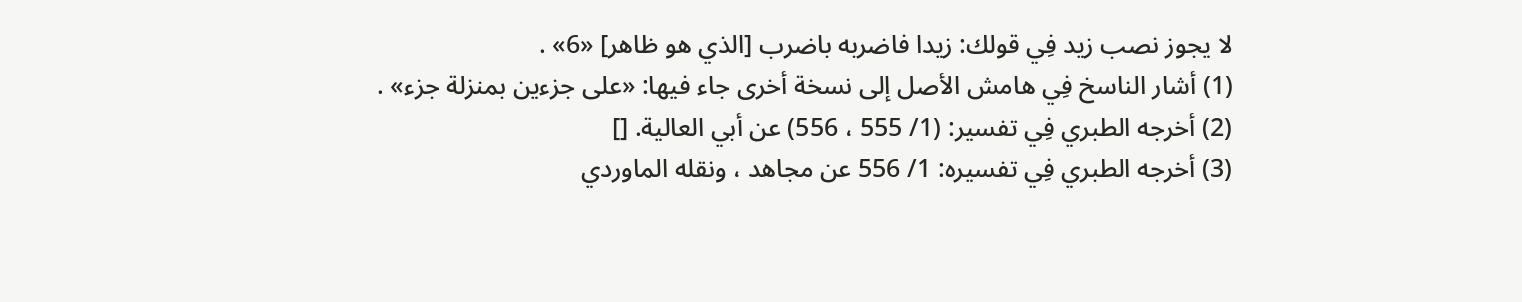لا يجوز نصب زيد فِي قولك: زيدا فاضربه باضرب [الذي هو ظاهر] «6» .
(1) أشار الناسخ فِي هامش الأصل إلى نسخة أخرى جاء فيها: «على جزءين بمنزلة جزء» .
(2) أخرجه الطبري فِي تفسير: (1/ 555 ، 556) عن أبي العالية. []
(3) أخرجه الطبري فِي تفسيره: 1/ 556 عن مجاهد ، ونقله الماوردي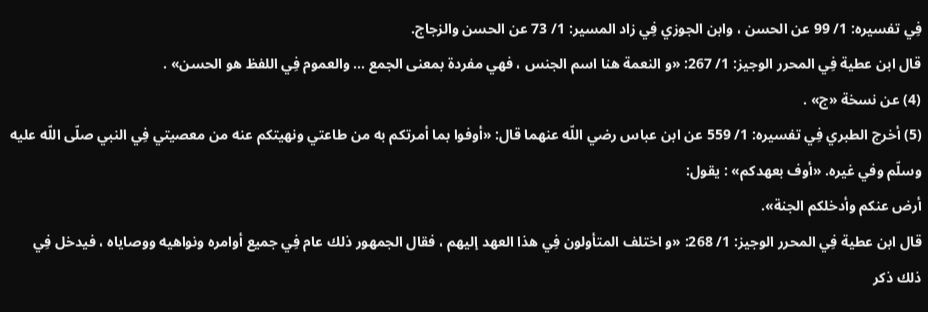فِي تفسيره: 1/ 99 عن الحسن ، وابن الجوزي فِي زاد المسير: 1/ 73 عن الحسن والزجاج.
قال ابن عطية فِي المحرر الوجيز: 1/ 267: «و النعمة هنا اسم الجنس ، فهي مفردة بمعنى الجمع ... والعموم فِي اللفظ هو الحسن» .
(4) عن نسخة «ج» .
(5) أخرج الطبري فِي تفسيره: 1/ 559 عن ابن عباس رضي اللّه عنهما قال: «أوفوا بما أمرتكم به من طاعتي ونهيتكم عنه من معصيتي فِي النبي صلّى اللّه عليه وسلّم وفي غيره. «أوف بعهدكم» : يقول:
أرض عنكم وأدخلكم الجنة».
قال ابن عطية فِي المحرر الوجيز: 1/ 268: «و اختلف المتأولون فِي هذا العهد إليهم ، فقال الجمهور ذلك عام فِي جميع أوامره ونواهيه ووصاياه ، فيدخل فِي ذلك ذكر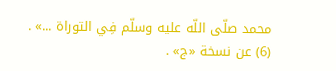محمد صلّى اللّه عليه وسلّم فِي التوراة ...» .
(6) عن نسخة «ج» .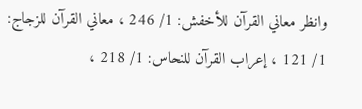وانظر معاني القرآن للأخفش: 1/ 246 ، معاني القرآن للزجاج: 1/ 121 ، إعراب القرآن للنحاس: 1/ 218 ،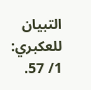التبيان للعكبري: 1/ 57.